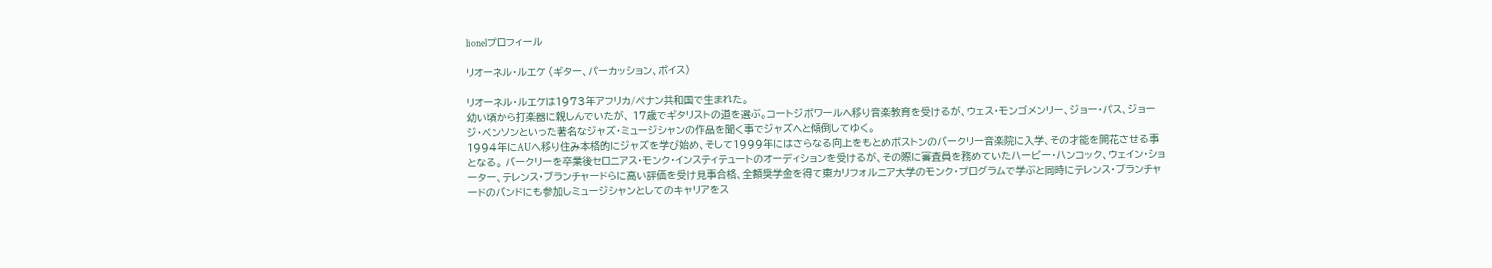lionelプロフィール

リオーネル・ルエケ (ギター、パーカッション、ボイス)

リオーネル・ルエケは1973年アフリカ/ペナン共和国で生まれた。
幼い頃から打楽器に親しんでいたが、 17歳でギタリストの道を選ぶ。コートジボワールヘ移り音楽教育を受けるが、ウェス・モンゴメンリー、ジョー・パス、ジョージ・ベンソンといった著名なジャズ・ミュージシャンの作品を聞く事でジャズヘと傾倒してゆく。
1994年にAUへ移り住み本格的にジャズを学び始め、そして1999年にはさらなる向上をもとめボストンのバークリー音楽院に入学、その才能を開花させる事となる。 バークリーを卒業後セロニアス・モンク・インスティテュートのオーディションを受けるが、その際に審査員を務めていたハービー・ハンコック、ウェイン・ショーター、テレンス・ブランチャードらに高い評価を受け見事合格、全額奨学金を得て東カリフォルニア大学のモンク・プログラムで学ぶと同時にテレンス・ブランチャードのバンドにも参加しミュージシャンとしてのキャリアをス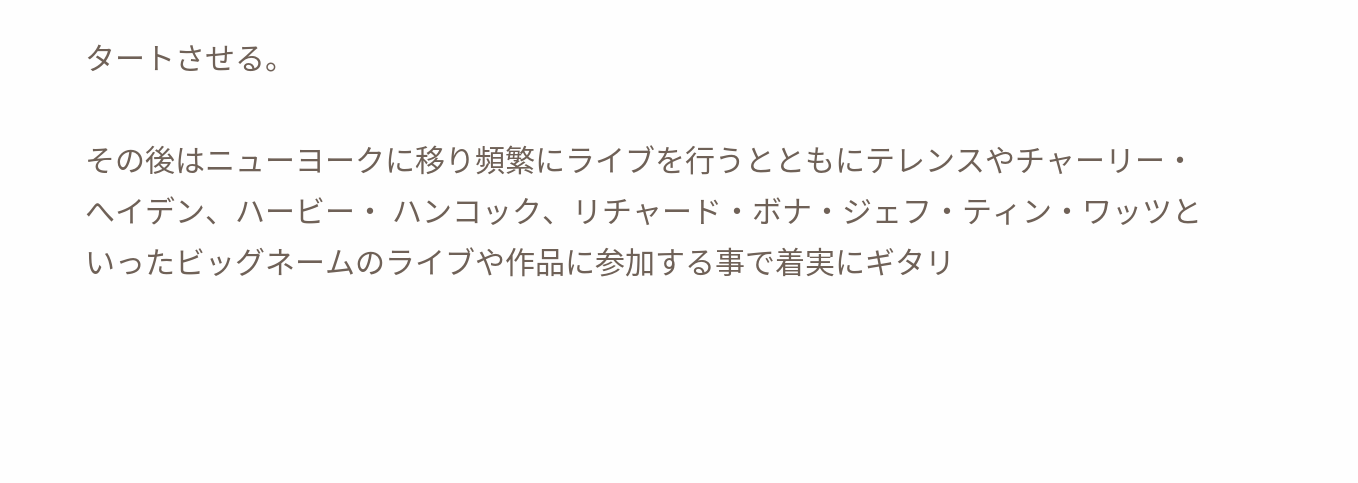タートさせる。

その後はニューヨークに移り頻繁にライブを行うとともにテレンスやチャーリー・へイデン、ハービー・ ハンコック、リチャード・ボナ・ジェフ・ティン・ワッツといったビッグネームのライブや作品に参加する事で着実にギタリ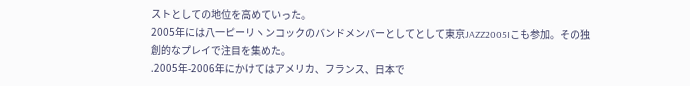ストとしての地位を高めていった。
2005年には八一ピーリヽンコックのバンドメンバーとしてとして東京JAZZ2005Iこも参加。その独創的なプレイで注目を集めた。
.2005年-2006年にかけてはアメリカ、フランス、日本で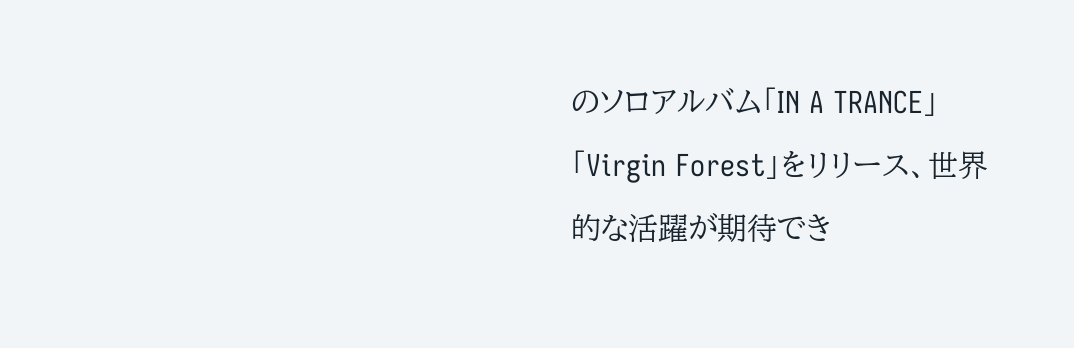のソロアルバム「IN A TRANCE」「Virgin Forest」をリリース、世界的な活躍が期待でき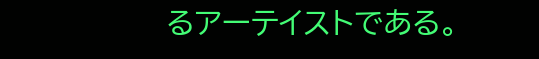るアーテイストである。